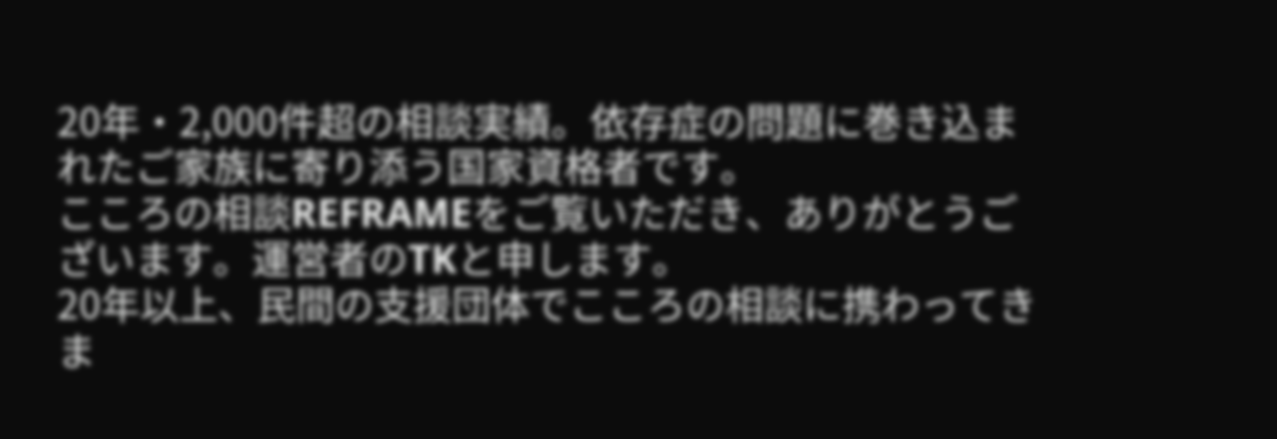20年・2,000件超の相談実績。依存症の問題に巻き込まれたご家族に寄り添う国家資格者です。
こころの相談REFRAMEをご覧いただき、ありがとうございます。運営者のTKと申します。
20年以上、民間の支援団体でこころの相談に携わってきま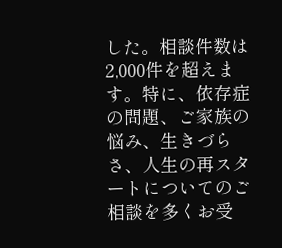した。相談件数は2,000件を超えます。特に、依存症の問題、ご家族の悩み、生きづらさ、人生の再スタートについてのご相談を多くお受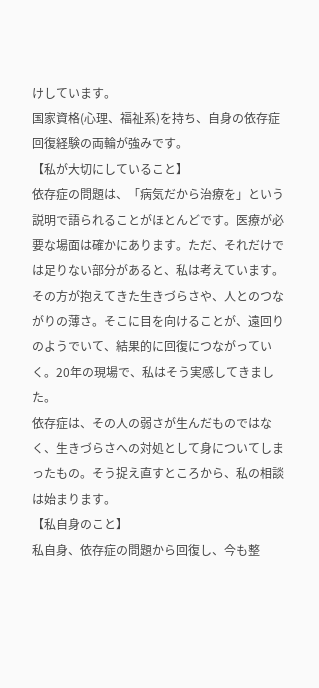けしています。
国家資格(心理、福祉系)を持ち、自身の依存症回復経験の両輪が強みです。
【私が大切にしていること】
依存症の問題は、「病気だから治療を」という説明で語られることがほとんどです。医療が必要な場面は確かにあります。ただ、それだけでは足りない部分があると、私は考えています。
その方が抱えてきた生きづらさや、人とのつながりの薄さ。そこに目を向けることが、遠回りのようでいて、結果的に回復につながっていく。20年の現場で、私はそう実感してきました。
依存症は、その人の弱さが生んだものではなく、生きづらさへの対処として身についてしまったもの。そう捉え直すところから、私の相談は始まります。
【私自身のこと】
私自身、依存症の問題から回復し、今も整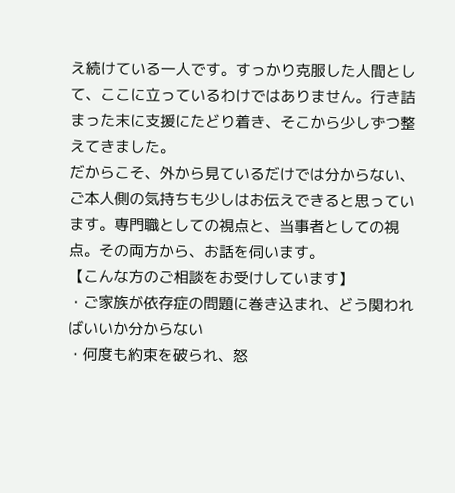え続けている一人です。すっかり克服した人間として、ここに立っているわけではありません。行き詰まった末に支援にたどり着き、そこから少しずつ整えてきました。
だからこそ、外から見ているだけでは分からない、ご本人側の気持ちも少しはお伝えできると思っています。専門職としての視点と、当事者としての視点。その両方から、お話を伺います。
【こんな方のご相談をお受けしています】
・ご家族が依存症の問題に巻き込まれ、どう関わればいいか分からない
・何度も約束を破られ、怒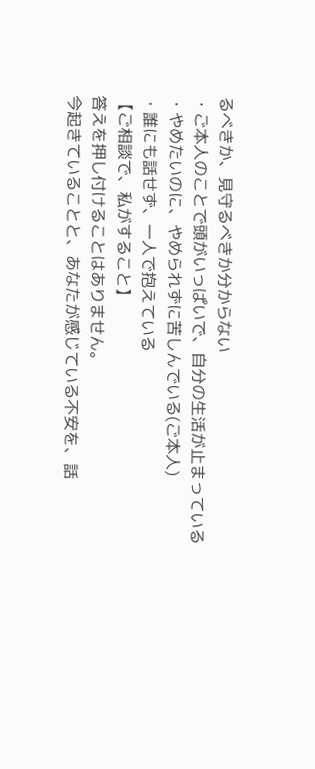るべきか、見守るべきか分からない
・ご本人のことで頭がいっぱいで、自分の生活が止まっている
・やめたいのに、やめられずに苦しんでいる(ご本人)
・誰にも話せず、一人で抱えている
【ご相談で、私がすること】
答えを押し付けることはありません。
今起きていることと、あなたが感じている不安を、話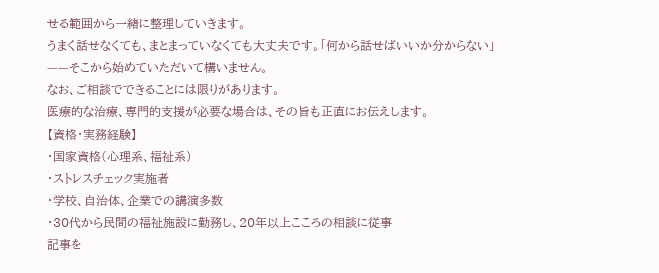せる範囲から一緒に整理していきます。
うまく話せなくても、まとまっていなくても大丈夫です。「何から話せばいいか分からない」
——そこから始めていただいて構いません。
なお、ご相談でできることには限りがあります。
医療的な治療、専門的支援が必要な場合は、その旨も正直にお伝えします。
【資格・実務経験】
・国家資格(心理系、福祉系)
・ストレスチェック実施者
・学校、自治体、企業での講演多数
・30代から民間の福祉施設に勤務し、20年以上こころの相談に従事
記事を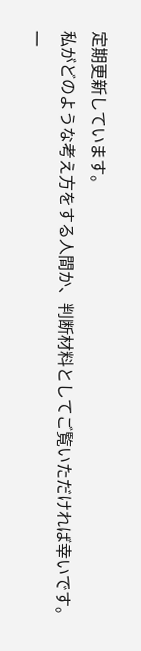定期更新しています。
私がどのような考え方をする人間か、判断材料としてご覧いただければ幸いです。
一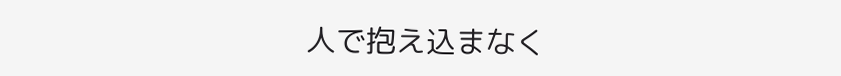人で抱え込まなく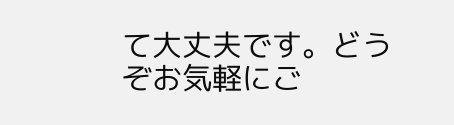て大丈夫です。どうぞお気軽にご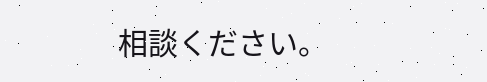相談ください。